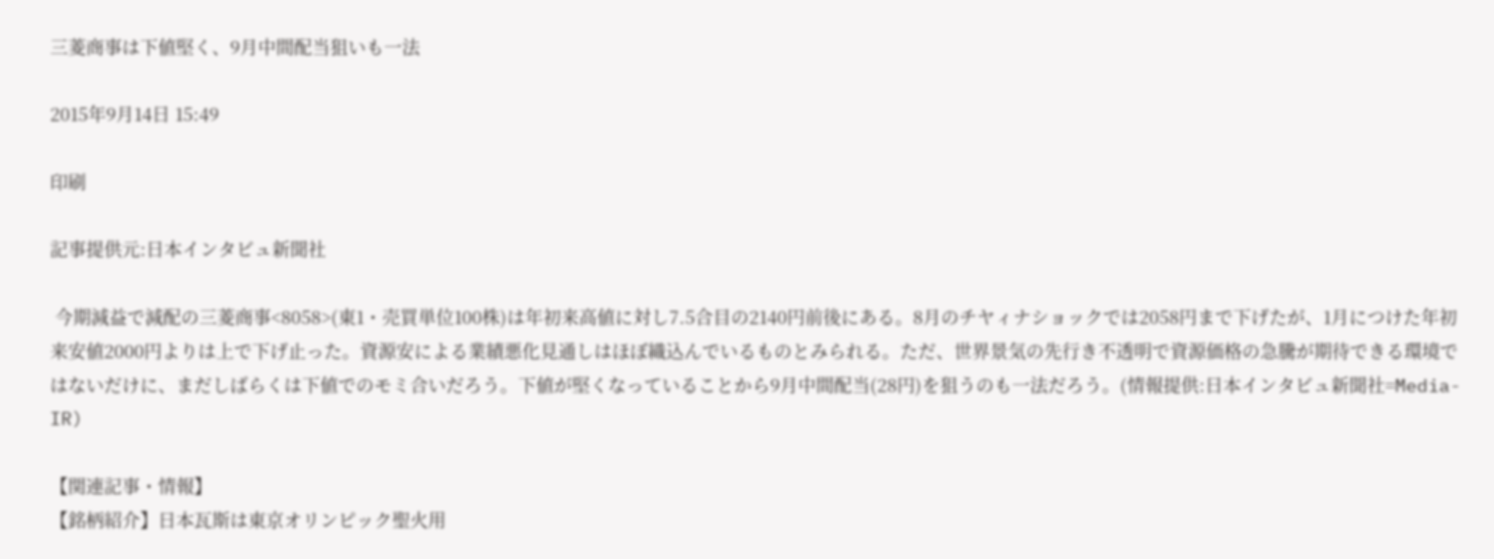三菱商事は下値堅く、9月中間配当狙いも一法

2015年9月14日 15:49

印刷

記事提供元:日本インタビュ新聞社

 今期減益で減配の三菱商事<8058>(東1・売買単位100株)は年初来高値に対し7.5合目の2140円前後にある。8月のチヤィナショックでは2058円まで下げたが、1月につけた年初来安値2000円よりは上で下げ止った。資源安による業績悪化見通しはほぼ織込んでいるものとみられる。ただ、世界景気の先行き不透明で資源価格の急騰が期待できる環境ではないだけに、まだしばらくは下値でのモミ合いだろう。下値が堅くなっていることから9月中間配当(28円)を狙うのも一法だろう。(情報提供:日本インタビュ新聞社=Media-IR)

【関連記事・情報】
【銘柄紹介】日本瓦斯は東京オリンピック聖火用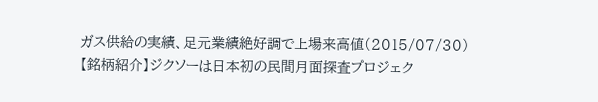ガス供給の実績、足元業績絶好調で上場来高値(2015/07/30)
【銘柄紹介】ジクソーは日本初の民間月面探査プロジェク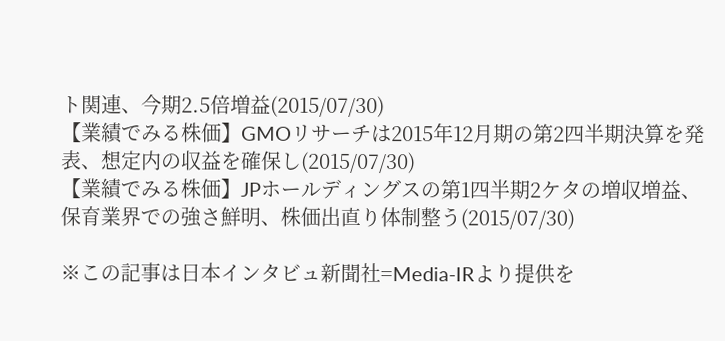ト関連、今期2.5倍増益(2015/07/30)
【業績でみる株価】GMOリサーチは2015年12月期の第2四半期決算を発表、想定内の収益を確保し(2015/07/30)
【業績でみる株価】JPホールディングスの第1四半期2ケタの増収増益、保育業界での強さ鮮明、株価出直り体制整う(2015/07/30)

※この記事は日本インタビュ新聞社=Media-IRより提供を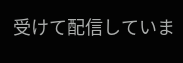受けて配信していま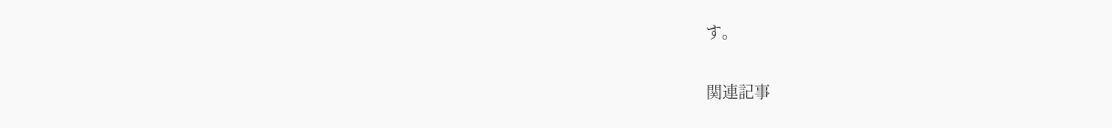す。

関連記事